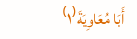أَبَا مُعَاوِيَةَ⁽١⁾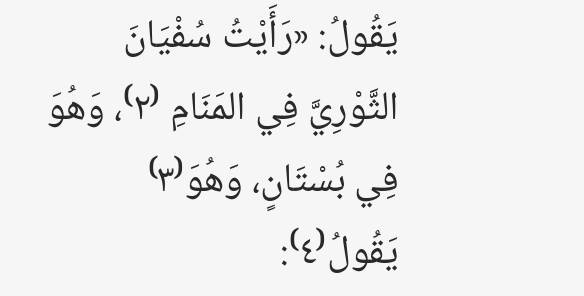يَقُولُ: «رَأَيْتُ سُفْيَانَ الثَّوْرِيَّ فِي المَنَامِ ⁽٢⁾، وَهُوَ فِي بُسْتَانٍ، وَهُوَ⁽٣⁾ يَقُولُ⁽٤⁾: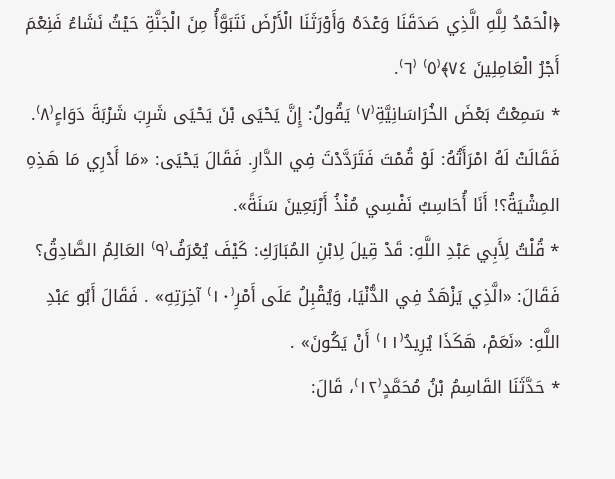﴿الْحَمْدُ لِلَّهِ الَّذِي صَدَقَنَا وَعْدَهُ وَأَوْرَثَنَا الْأَرْضَ نَتَبَوَّأُ مِنَ الْجَنَّةِ حَيْثُ نَشَاءُ فَنِعْمَ أَجْرُ الْعَامِلِينَ ٧٤﴾⁽٥⁾ ⁽٦⁾.
* سَمِعْتُ بَعْضَ الخُرَاسَانِيَّةِ⁽٧⁾ يَقُولُ: إِنَّ يَحْيَى بْنَ يَحْيَى شَرِبَ شَرْبَةَ دَوَاءٍ⁽٨⁾. فَقَالَتْ لَهُ امْرَأَتُهُ: لَوْ قُمْتَ فَتَرَدَّدْتَ فِي الدَّارِ. فَقَالَ يَحْيَى: «مَا أَدْرِي مَا هَذِهِ المِشْيَةُ؟! أَنَا أُحَاسِبُ نَفْسِي مُنْذُ أَرْبَعِينَ سَنَةً».
* قُلْتُ لِأَبِي عَبْدِ اللَّهِ: قَدْ قِيلَ لِابْنِ المُبَارَكِ: كَيْفَ يُعْرَفُ⁽٩⁾ العَالِمُ الصَّادِقُ؟ فَقَالَ: «الَّذِي يَزْهَدُ فِي الدُّنْيَا، وَيُقْبِلُ عَلَى أَمْرِ⁽١٠⁾ آخِرَتِهِ» . فَقَالَ أَبُو عَبْدِ اللَّهِ: «نَعَمْ، هَكَذَا يُرِيدُ⁽١١⁾ أَنْ يَكُونَ» .
* حَدَّثَنَا القَاسِمُ بْنُ مُحَمَّدٍ⁽١٢⁾، قَالَ: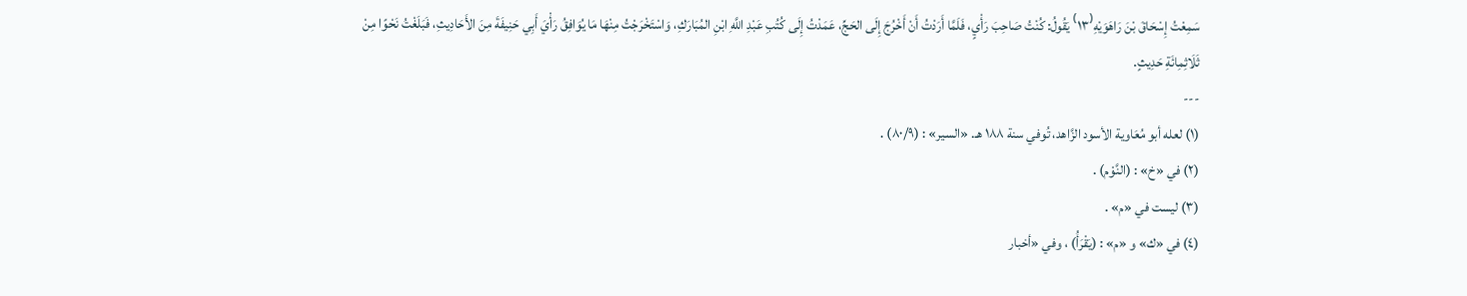سَمِعْتُ إِسْحَاقَ بْنَ رَاهَوَيْهِ⁽١٣⁾ يَقُولُ: كُنْتُ صَاحِبَ رَأْيٍ، فَلَمَّا أَرَدْتُ أَنْ أَخْرُجَ إِلَى الحَجِّ، عَمَدْتُ إِلَى كُتُبِ عَبْدِ اللَّهِ ابْنِ المُبَارَكِ، وَاسْتَخْرَجْتُ مِنْهَا مَا يُوَافِقُ رَأْيَ أَبِي حَنِيفَةَ مِنَ الأَحَادِيثِ، فَبَلَغْتُ نَحْوًا مِنْ ثَلَاثِمِائَةِ حَدِيثٍ.
---
(١) لعله أبو مُعَاوية الأسود الزَّاهد، تُوفي سنة ١٨٨ هـ. «السير» : (٨٠/٩) .
(٢) في «خ» : (النَّوْم) .
(٣) ليست في «م» .
(٤) في «ك» و «م» : (يَقْرَأُ) ، وفي «أخبار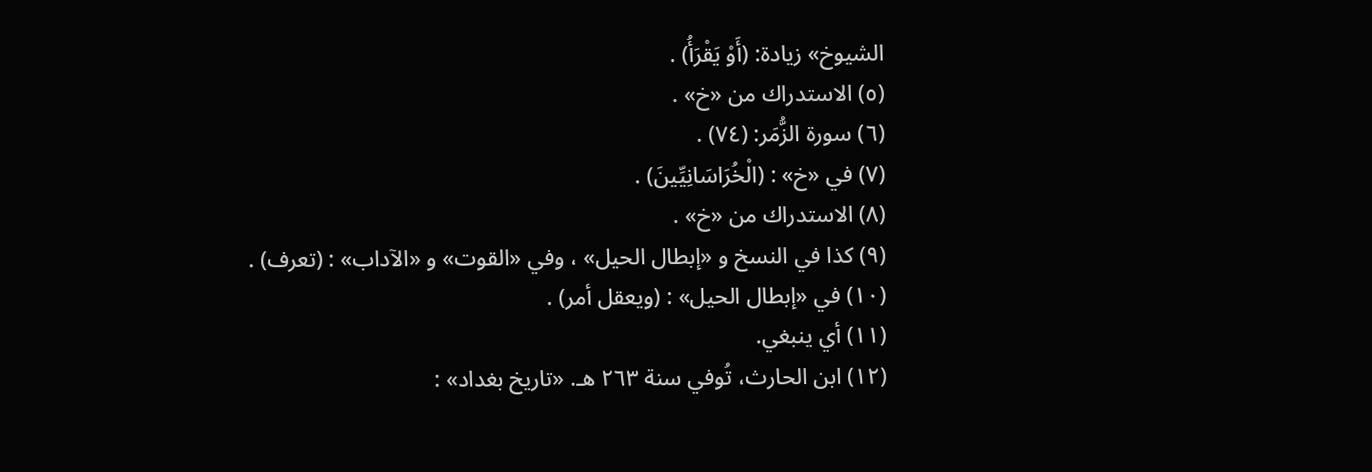الشيوخ» زيادة: (أَوْ يَقْرَأُ) .
(٥) الاستدراك من «خ» .
(٦) سورة الزُّمَر: (٧٤) .
(٧) في «خ» : (الْخُرَاسَانِيِّينَ) .
(٨) الاستدراك من «خ» .
(٩) كذا في النسخ و «إبطال الحيل» ، وفي «القوت» و «الآداب» : (تعرف) .
(١٠) في «إبطال الحيل» : (ويعقل أمر) .
(١١) أي ينبغي.
(١٢) ابن الحارث، تُوفي سنة ٢٦٣ هـ. «تاريخ بغداد» :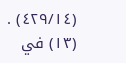(٤٢٩/١٤) .
(١٣) في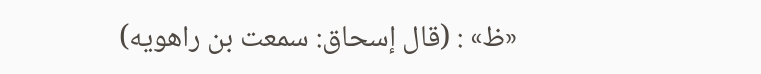«ظ» : (قال إسحاق: سمعت بن راهويه)